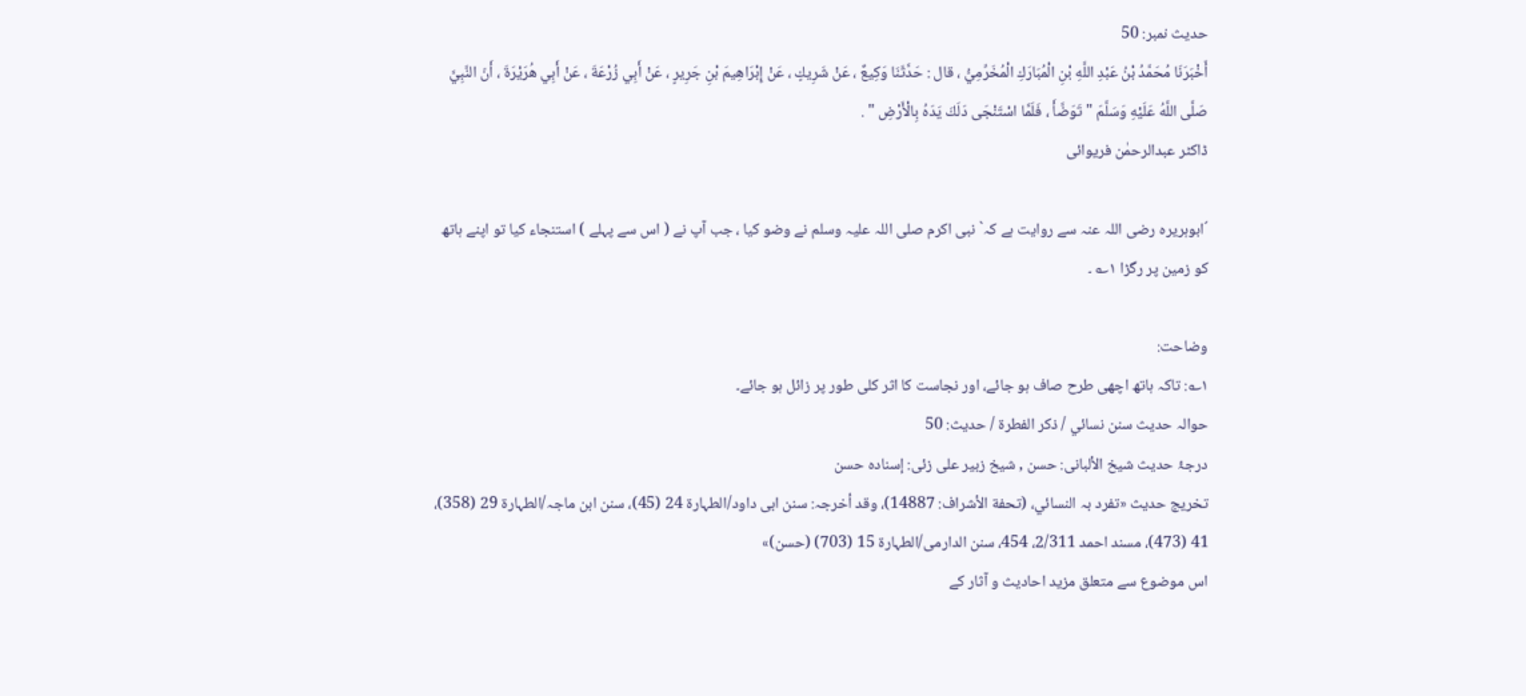حدیث نمبر: 50
أَخْبَرَنَا مُحَمَّدُ بْنُ عَبْدِ اللَّهِ بْنِ الْمُبَارَكِ الْمُخَرِّمِيُّ ، قال : حَدَّثَنَا وَكِيعٌ ، عَنْ شَرِيكٍ ، عَنْ إِبْرَاهِيمَ بْنِ جَرِيرٍ ، عَنْ أَبِي زُرْعَةَ ، عَنْ أَبِي هُرَيْرَةَ ، أَنّ النَّبِيَّ صَلَّى اللَّهُ عَلَيْهِ وَسَلَّمَ " تَوَضَّأَ ، فَلَمَّا اسْتَنْجَى دَلَكَ يَدَهُ بِالْأَرْضِ " .
ڈاکٹر عبدالرحمٰن فریوائی

´ابوہریرہ رضی اللہ عنہ سے روایت ہے کہ` نبی اکرم صلی اللہ علیہ وسلم نے وضو کیا ، جب آپ نے ( اس سے پہلے ) استنجاء کیا تو اپنے ہاتھ کو زمین پر رگڑا ۱؎ ۔

وضاحت:
۱؎: تاکہ ہاتھ اچھی طرح صاف ہو جائے، اور نجاست کا اثر کلی طور پر زائل ہو جائے۔
حوالہ حدیث سنن نسائي / ذكر الفطرة / حدیث: 50
درجۂ حدیث شیخ الألبانی: حسن , شیخ زبیر علی زئی: إسناده حسن
تخریج حدیث «تفرد بہ النسائي، (تحفة الأشراف: 14887)، وقد أخرجہ: سنن ابی داود/الطہارة 24 (45)، سنن ابن ماجہ/الطہارة 29 (358)، 41 (473)، مسند احمد 2/311، 454، سنن الدارمی/الطہارة 15 (703) (حسن)»
اس موضوع سے متعلق مزید احادیث و آثار کے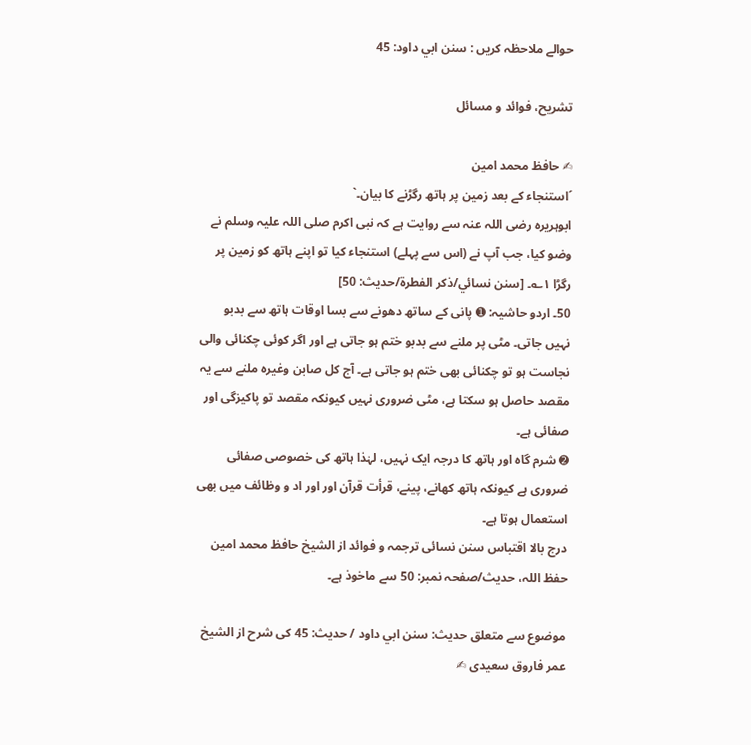حوالے ملاحظہ کریں : سنن ابي داود: 45

تشریح، فوائد و مسائل

✍ حافظ محمد امین
´استنجاء کے بعد زمین پر ہاتھ رگڑنے کا بیان۔`
ابوہریرہ رضی اللہ عنہ سے روایت ہے کہ نبی اکرم صلی اللہ علیہ وسلم نے وضو کیا، جب آپ نے (اس سے پہلے) استنجاء کیا تو اپنے ہاتھ کو زمین پر رگڑا ۱؎۔ [سنن نسائي/ذكر الفطرة/حدیث: 50]
50۔ اردو حاشیہ: ➊ پانی کے ساتھ دھونے سے بسا اوقات ہاتھ سے بدبو نہیں جاتی۔ مٹی پر ملنے سے بدبو ختم ہو جاتی ہے اور اگر کوئی چکنائی والی نجاست ہو تو چکنائی بھی ختم ہو جاتی ہے۔ آج کل صابن وغیرہ ملنے سے یہ مقصد حاصل ہو سکتا ہے، مٹی ضروری نہیں کیونکہ مقصد تو پاکیزگی اور صفائی ہے۔
➋ شرم گاہ اور ہاتھ کا درجہ ایک نہیں، لہٰذا ہاتھ کی خصوصی صفائی ضروری ہے کیونکہ ہاتھ کھانے، پینے، قرأت قرآن اور اور اد و وظائف میں بھی استعمال ہوتا ہے۔
درج بالا اقتباس سنن نسائی ترجمہ و فوائد از الشیخ حافظ محمد امین حفظ اللہ، حدیث/صفحہ نمبر: 50 سے ماخوذ ہے۔

موضوع سے متعلق حدیث: سنن ابي داود / حدیث: 45 کی شرح از الشیخ عمر فاروق سعیدی ✍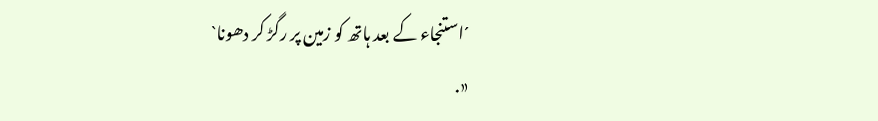´استنجاء کے بعد ہاتھ کو زمین پر رگڑ کر دھونا`
«.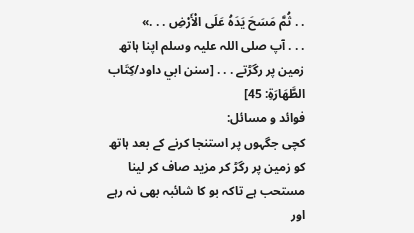. . ثُمَّ مَسَحَ يَدَهُ عَلَى الْأَرْضِ . . .»
. . . آپ صلی اللہ علیہ وسلم اپنا ہاتھ زمین پر رگڑتے . . . [سنن ابي داود/كِتَاب الطَّهَارَةِ: 45]
فوائد و مسائل:
کچی جگہوں پر استنجا کرنے کے بعد ہاتھ کو زمین پر رگڑ کر مزید صاف کر لینا مستحب ہے تاکہ بو کا شائبہ بھی نہ رہے اور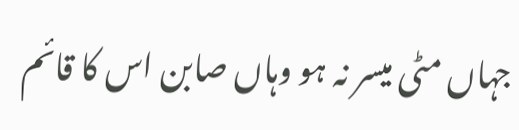جہاں مٹی میسر نہ ہو وہاں صابن اس کا قائم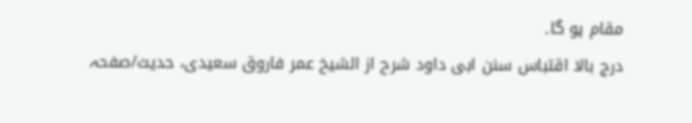مقام ہو گا۔
درج بالا اقتباس سنن ابی داود شرح از الشیخ عمر فاروق سعیدی، حدیث/صفحہ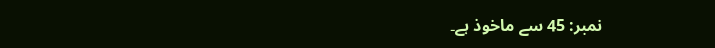نمبر: 45 سے ماخوذ ہے۔